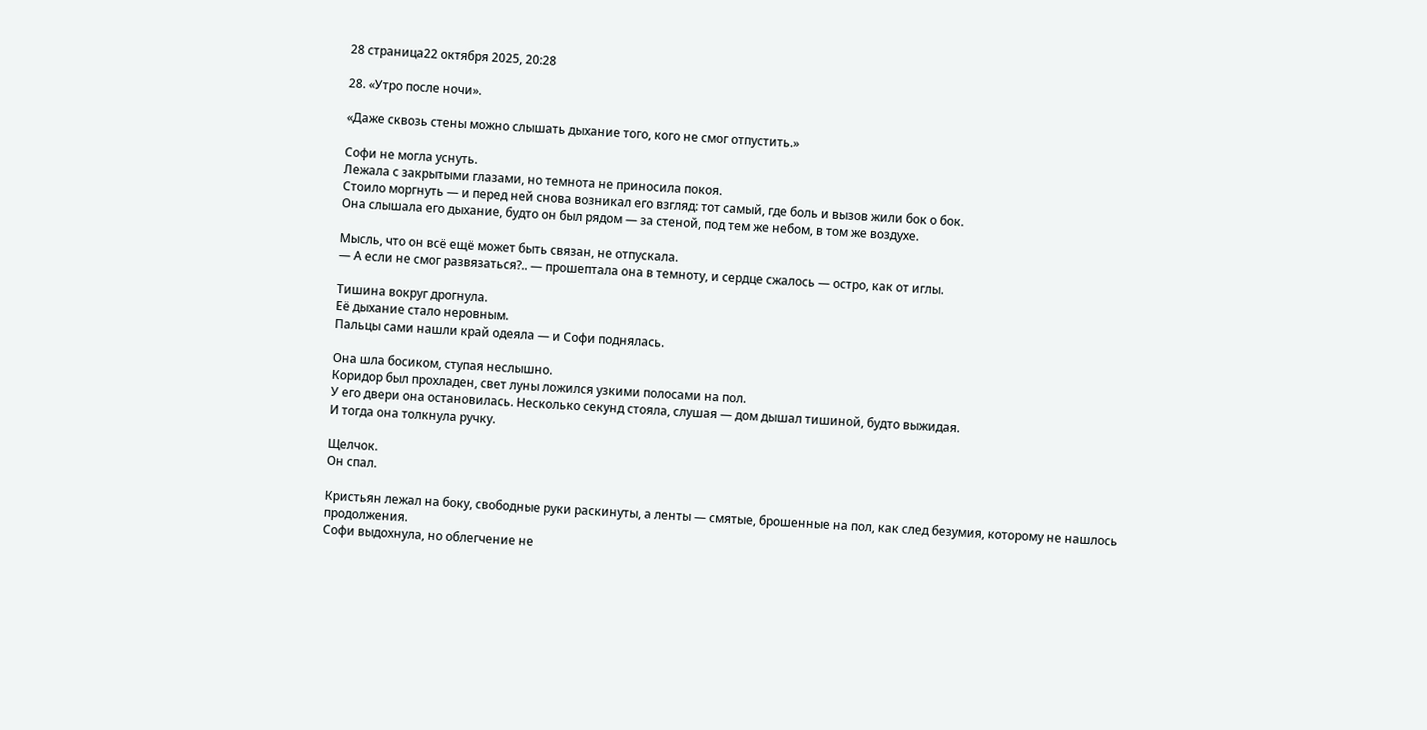28 страница22 октября 2025, 20:28

28. «Утро после ночи».

«Даже сквозь стены можно слышать дыхание того, кого не смог отпустить.»

Софи не могла уснуть.
Лежала с закрытыми глазами, но темнота не приносила покоя.
Стоило моргнуть — и перед ней снова возникал его взгляд: тот самый, где боль и вызов жили бок о бок.
Она слышала его дыхание, будто он был рядом — за стеной, под тем же небом, в том же воздухе.

Мысль, что он всё ещё может быть связан, не отпускала.
— А если не смог развязаться?.. — прошептала она в темноту, и сердце сжалось — остро, как от иглы.

Тишина вокруг дрогнула.
Её дыхание стало неровным.
Пальцы сами нашли край одеяла — и Софи поднялась.

Она шла босиком, ступая неслышно.
Коридор был прохладен, свет луны ложился узкими полосами на пол.
У его двери она остановилась. Несколько секунд стояла, слушая — дом дышал тишиной, будто выжидая.
И тогда она толкнула ручку.

Щелчок.
Он спал.

Кристьян лежал на боку, свободные руки раскинуты, а ленты — смятые, брошенные на пол, как след безумия, которому не нашлось продолжения.
Софи выдохнула, но облегчение не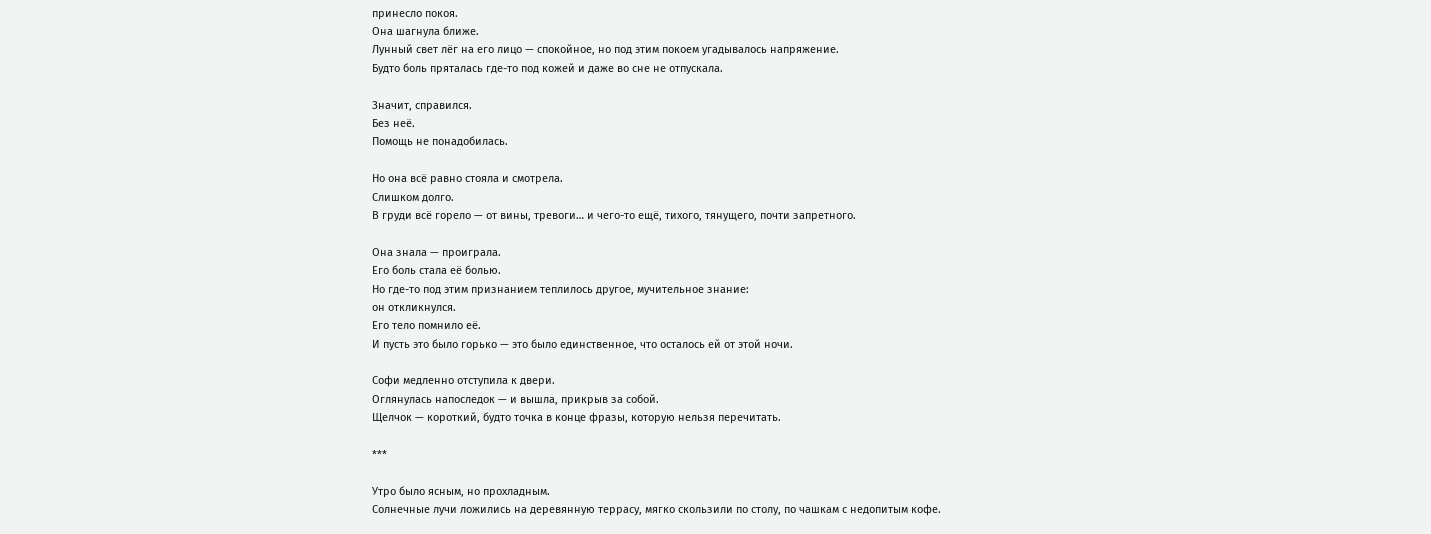принесло покоя.
Она шагнула ближе.
Лунный свет лёг на его лицо — спокойное, но под этим покоем угадывалось напряжение.
Будто боль пряталась где-то под кожей и даже во сне не отпускала.

Значит, справился.
Без неё.
Помощь не понадобилась.

Но она всё равно стояла и смотрела.
Слишком долго.
В груди всё горело — от вины, тревоги… и чего-то ещё, тихого, тянущего, почти запретного.

Она знала — проиграла.
Его боль стала её болью.
Но где-то под этим признанием теплилось другое, мучительное знание:
он откликнулся.
Его тело помнило её.
И пусть это было горько — это было единственное, что осталось ей от этой ночи.

Софи медленно отступила к двери.
Оглянулась напоследок — и вышла, прикрыв за собой.
Щелчок — короткий, будто точка в конце фразы, которую нельзя перечитать.

***

Утро было ясным, но прохладным.
Солнечные лучи ложились на деревянную террасу, мягко скользили по столу, по чашкам с недопитым кофе.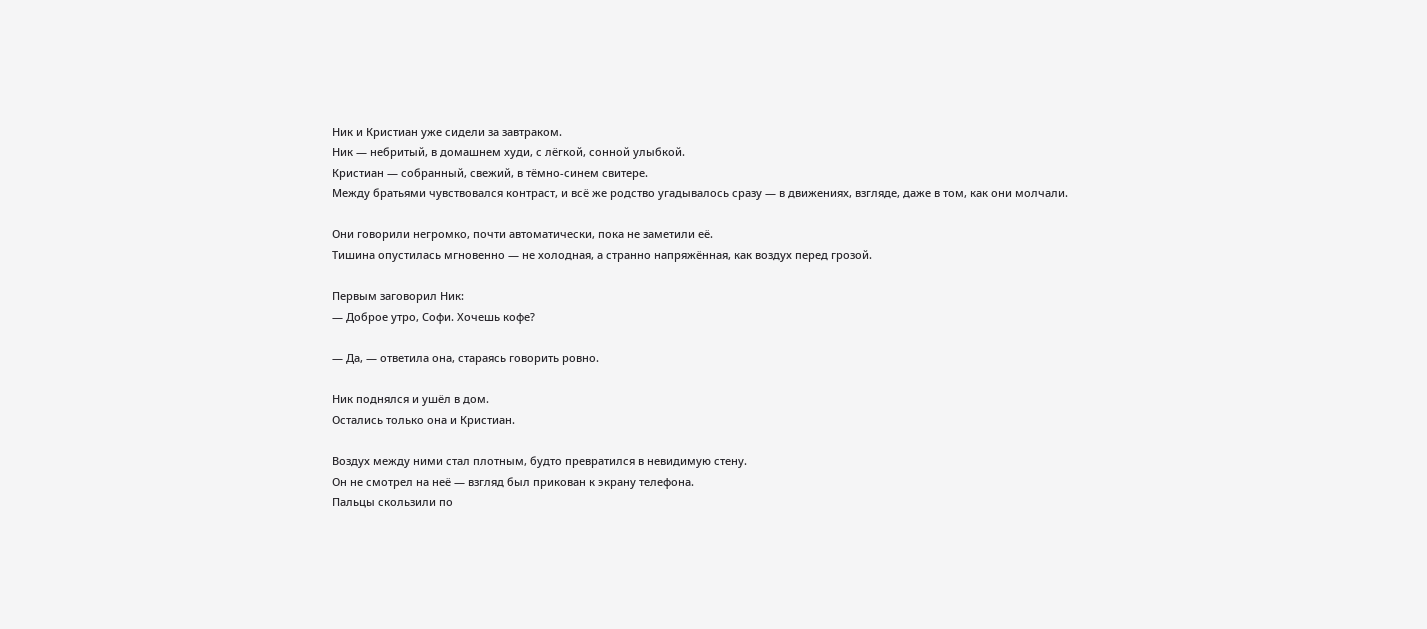Ник и Кристиан уже сидели за завтраком.
Ник — небритый, в домашнем худи, с лёгкой, сонной улыбкой.
Кристиан — собранный, свежий, в тёмно-синем свитере.
Между братьями чувствовался контраст, и всё же родство угадывалось сразу — в движениях, взгляде, даже в том, как они молчали.

Они говорили негромко, почти автоматически, пока не заметили её.
Тишина опустилась мгновенно — не холодная, а странно напряжённая, как воздух перед грозой.

Первым заговорил Ник:
— Доброе утро, Софи. Хочешь кофе?

— Да, — ответила она, стараясь говорить ровно.

Ник поднялся и ушёл в дом.
Остались только она и Кристиан.

Воздух между ними стал плотным, будто превратился в невидимую стену.
Он не смотрел на неё — взгляд был прикован к экрану телефона.
Пальцы скользили по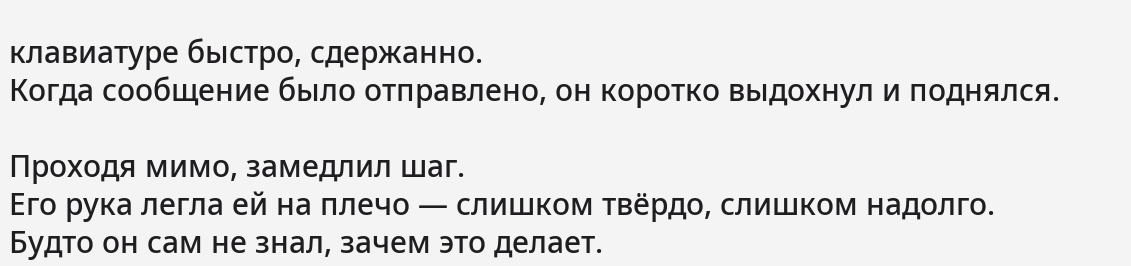клавиатуре быстро, сдержанно.
Когда сообщение было отправлено, он коротко выдохнул и поднялся.

Проходя мимо, замедлил шаг.
Его рука легла ей на плечо — слишком твёрдо, слишком надолго.
Будто он сам не знал, зачем это делает.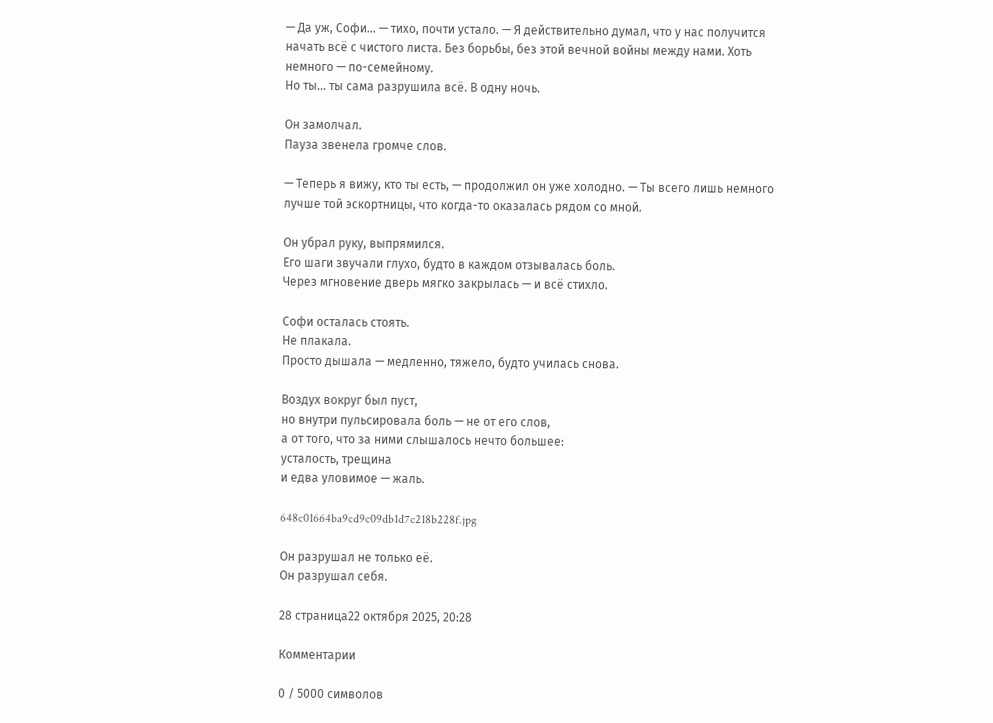— Да уж, Софи… — тихо, почти устало. — Я действительно думал, что у нас получится начать всё с чистого листа. Без борьбы, без этой вечной войны между нами. Хоть немного — по-семейному.
Но ты… ты сама разрушила всё. В одну ночь.

Он замолчал.
Пауза звенела громче слов.

— Теперь я вижу, кто ты есть, — продолжил он уже холодно. — Ты всего лишь немного лучше той эскортницы, что когда-то оказалась рядом со мной.

Он убрал руку, выпрямился.
Его шаги звучали глухо, будто в каждом отзывалась боль.
Через мгновение дверь мягко закрылась — и всё стихло.

Софи осталась стоять.
Не плакала.
Просто дышала — медленно, тяжело, будто училась снова.

Воздух вокруг был пуст,
но внутри пульсировала боль — не от его слов,
а от того, что за ними слышалось нечто большее:
усталость, трещина
и едва уловимое — жаль.

648c01664ba9cd9c09db1d7c218b228f.jpg

Он разрушал не только её.
Он разрушал себя.

28 страница22 октября 2025, 20:28

Комментарии

0 / 5000 символов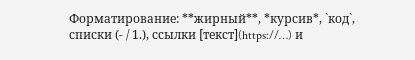Форматирование: **жирный**, *курсив*, `код`, списки (- / 1.), ссылки [текст](https://…) и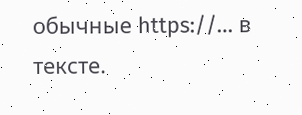обычные https://… в тексте.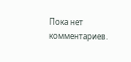Пока нет комментариев.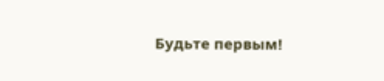Будьте первым!